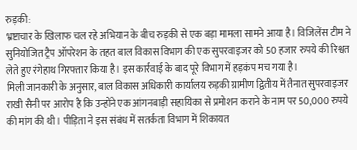रुड़की:
भ्रष्टाचार के खिलाफ चल रहे अभियान के बीच रुड़की से एक बड़ा मामला सामने आया है। विजिलेंस टीम ने सुनियोजित ट्रैप ऑपरेशन के तहत बाल विकास विभाग की एक सुपरवाइजर को 50 हजार रुपये की रिश्वत लेते हुए रंगेहाथ गिरफ्तार किया है। इस कार्रवाई के बाद पूरे विभाग में हड़कंप मच गया है।
मिली जानकारी के अनुसार, बाल विकास अधिकारी कार्यालय रुड़की ग्रामीण द्वितीय में तैनात सुपरवाइजर राखी सैनी पर आरोप है कि उन्होंने एक आंगनबाड़ी सहायिका से प्रमोशन कराने के नाम पर 50,000 रुपये की मांग की थी। पीड़िता ने इस संबंध में सतर्कता विभाग में शिकायत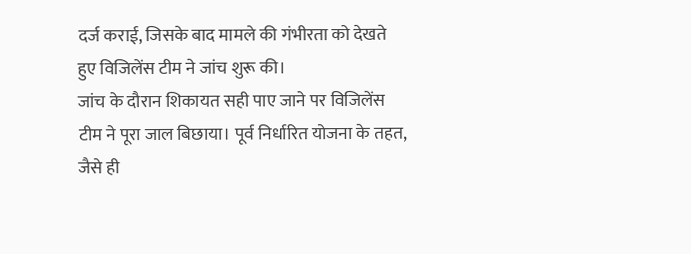दर्ज कराई, जिसके बाद मामले की गंभीरता को देखते हुए विजिलेंस टीम ने जांच शुरू की।
जांच के दौरान शिकायत सही पाए जाने पर विजिलेंस टीम ने पूरा जाल बिछाया। पूर्व निर्धारित योजना के तहत, जैसे ही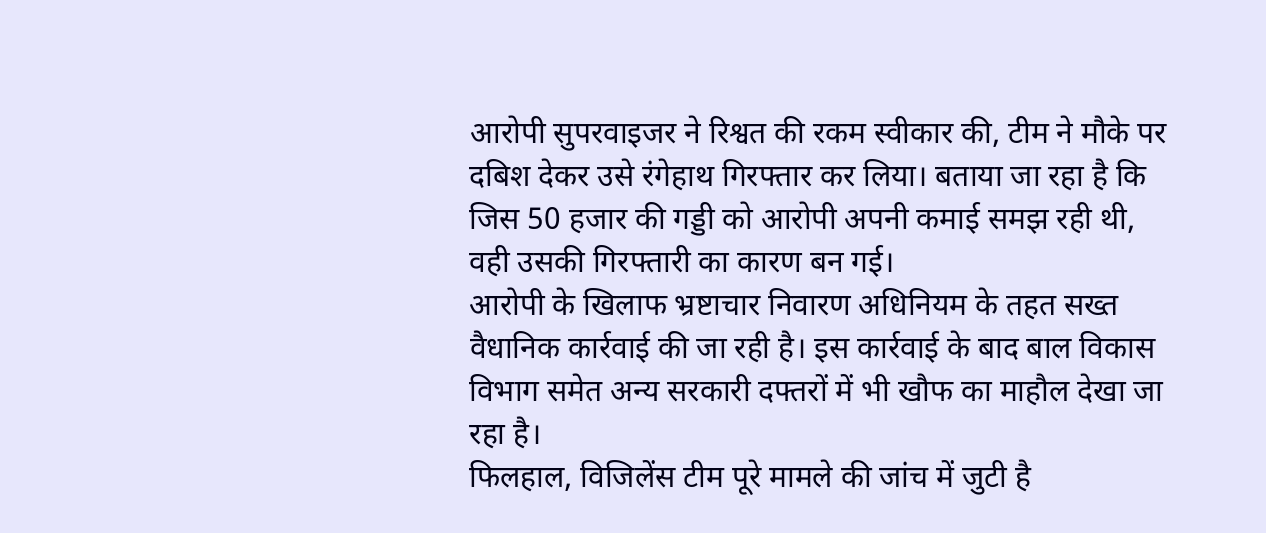आरोपी सुपरवाइजर ने रिश्वत की रकम स्वीकार की, टीम ने मौके पर दबिश देकर उसे रंगेहाथ गिरफ्तार कर लिया। बताया जा रहा है कि जिस 50 हजार की गड्डी को आरोपी अपनी कमाई समझ रही थी, वही उसकी गिरफ्तारी का कारण बन गई।
आरोपी के खिलाफ भ्रष्टाचार निवारण अधिनियम के तहत सख्त वैधानिक कार्रवाई की जा रही है। इस कार्रवाई के बाद बाल विकास विभाग समेत अन्य सरकारी दफ्तरों में भी खौफ का माहौल देखा जा रहा है।
फिलहाल, विजिलेंस टीम पूरे मामले की जांच में जुटी है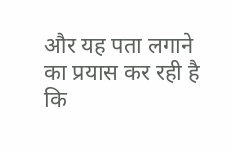और यह पता लगाने का प्रयास कर रही है कि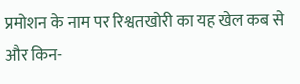प्रमोशन के नाम पर रिश्वतखोरी का यह खेल कब से और किन-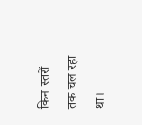किन स्तरों तक चल रहा था।